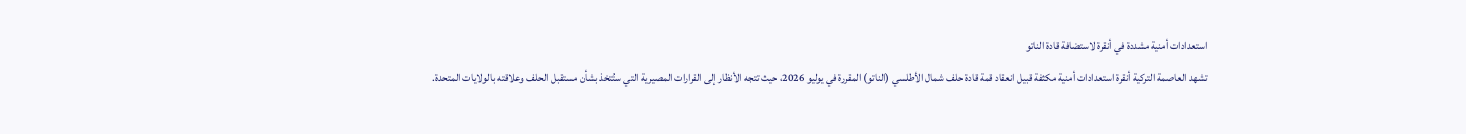استعدادات أمنية مشددة في أنقرة لاستضافة قادة الناتو
تشهد العاصمة التركية أنقرة استعدادات أمنية مكثفة قبيل انعقاد قمة قادة حلف شمال الأطلسي (الناتو) المقررة في يوليو 2026، حيث تتجه الأنظار إلى القرارات المصيرية التي ستُتخذ بشأن مستقبل الحلف وعلاقته بالولايات المتحدة.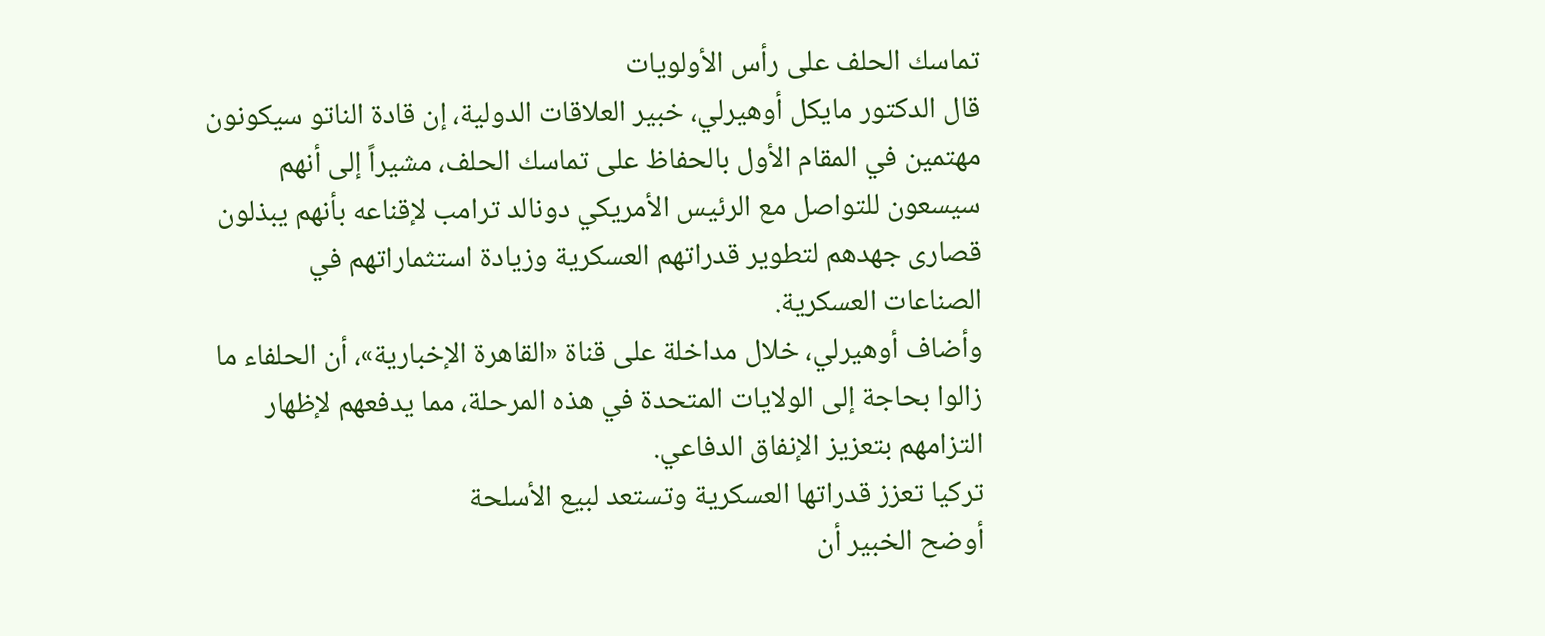تماسك الحلف على رأس الأولويات
قال الدكتور مايكل أوهيرلي، خبير العلاقات الدولية، إن قادة الناتو سيكونون مهتمين في المقام الأول بالحفاظ على تماسك الحلف، مشيراً إلى أنهم سيسعون للتواصل مع الرئيس الأمريكي دونالد ترامب لإقناعه بأنهم يبذلون قصارى جهدهم لتطوير قدراتهم العسكرية وزيادة استثماراتهم في الصناعات العسكرية.
وأضاف أوهيرلي، خلال مداخلة على قناة «القاهرة الإخبارية»، أن الحلفاء ما زالوا بحاجة إلى الولايات المتحدة في هذه المرحلة، مما يدفعهم لإظهار التزامهم بتعزيز الإنفاق الدفاعي.
تركيا تعزز قدراتها العسكرية وتستعد لبيع الأسلحة
أوضح الخبير أن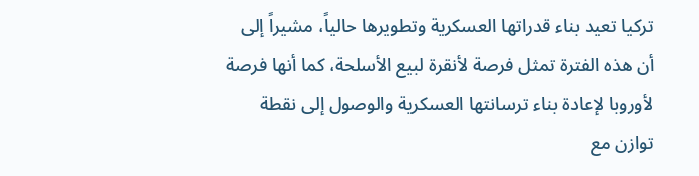تركيا تعيد بناء قدراتها العسكرية وتطويرها حالياً، مشيراً إلى أن هذه الفترة تمثل فرصة لأنقرة لبيع الأسلحة، كما أنها فرصة لأوروبا لإعادة بناء ترسانتها العسكرية والوصول إلى نقطة توازن مع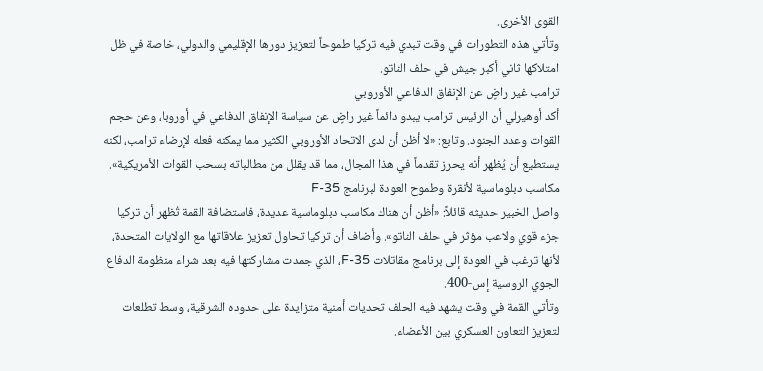القوى الأخرى.
وتأتي هذه التطورات في وقت تبدي فيه تركيا طموحاً لتعزيز دورها الإقليمي والدولي، خاصة في ظل امتلاكها ثاني أكبر جيش في حلف الناتو.
ترامب غير راضٍ عن الإنفاق الدفاعي الأوروبي
أكد أوهيرلي أن الرئيس ترامب يبدو دائماً غير راضٍ عن سياسة الإنفاق الدفاعي في أوروبا، وعن حجم القوات وعدد الجنود. وتابع: «لا أظن أن لدى الاتحاد الأوروبي الكثير مما يمكنه فعله لإرضاء ترامب، لكنه يستطيع أن يُظهر أنه يحرز تقدماً في هذا المجال، مما قد يقلل من مطالباته بسحب القوات الأمريكية».
مكاسب دبلوماسية لأنقرة وطموح العودة لبرنامج F-35
واصل الخبير حديثه قائلاً: «أظن أن هناك مكاسب دبلوماسية عديدة، فاستضافة القمة تُظهر أن تركيا جزء قوي ولاعب مؤثر في حلف الناتو». وأضاف أن تركيا تحاول تعزيز علاقاتها مع الولايات المتحدة، لأنها ترغب في العودة إلى برنامج مقاتلات F-35، الذي جمدت مشاركتها فيه بعد شراء منظومة الدفاع الجوي الروسية إس-400.
وتأتي القمة في وقت يشهد فيه الحلف تحديات أمنية متزايدة على حدوده الشرقية، وسط تطلعات لتعزيز التعاون العسكري بين الأعضاء.